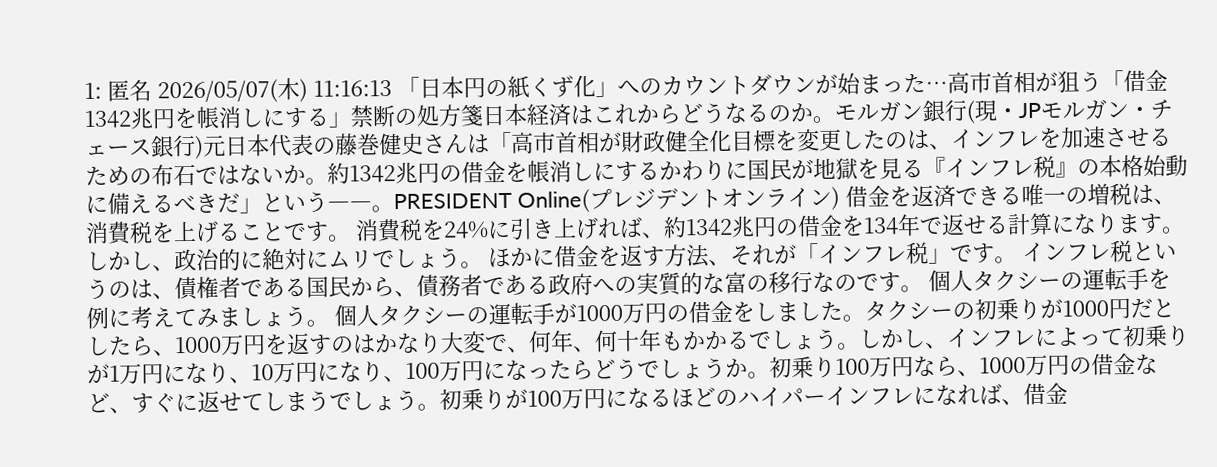1: 匿名 2026/05/07(木) 11:16:13 「日本円の紙くず化」へのカウントダウンが始まった…高市首相が狙う「借金1342兆円を帳消しにする」禁断の処方箋日本経済はこれからどうなるのか。モルガン銀行(現・JPモルガン・チェース銀行)元日本代表の藤巻健史さんは「高市首相が財政健全化目標を変更したのは、インフレを加速させるための布石ではないか。約1342兆円の借金を帳消しにするかわりに国民が地獄を見る『インフレ税』の本格始動に備えるべきだ」という――。PRESIDENT Online(プレジデントオンライン) 借金を返済できる唯一の増税は、消費税を上げることです。 消費税を24%に引き上げれば、約1342兆円の借金を134年で返せる計算になります。 しかし、政治的に絶対にムリでしょう。 ほかに借金を返す方法、それが「インフレ税」です。 インフレ税というのは、債権者である国民から、債務者である政府への実質的な富の移行なのです。 個人タクシーの運転手を例に考えてみましょう。 個人タクシーの運転手が1000万円の借金をしました。タクシーの初乗りが1000円だとしたら、1000万円を返すのはかなり大変で、何年、何十年もかかるでしょう。しかし、インフレによって初乗りが1万円になり、10万円になり、100万円になったらどうでしょうか。初乗り100万円なら、1000万円の借金など、すぐに返せてしまうでしょう。初乗りが100万円になるほどのハイパーインフレになれば、借金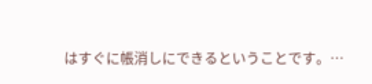はすぐに帳消しにできるということです。…